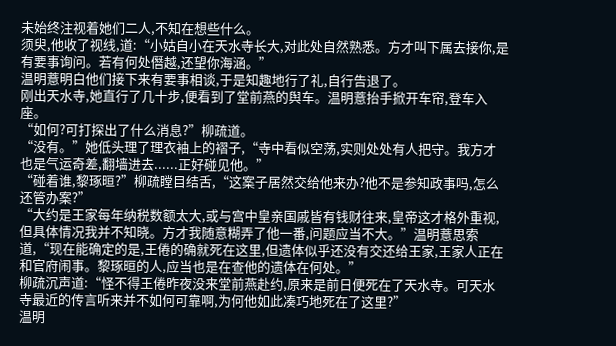未始终注视着她们二人,不知在想些什么。
须臾,他收了视线,道:“小姑自小在天水寺长大,对此处自然熟悉。方才叫下属去接你,是有要事询问。若有何处僭越,还望你海涵。”
温明薏明白他们接下来有要事相谈,于是知趣地行了礼,自行告退了。
刚出天水寺,她直行了几十步,便看到了堂前燕的舆车。温明薏抬手掀开车帘,登车入座。
“如何?可打探出了什么消息?”柳疏道。
“没有。”她低头理了理衣袖上的褶子,“寺中看似空荡,实则处处有人把守。我方才也是气运奇差,翻墙进去......正好碰见他。”
“碰着谁,黎琢晅?”柳疏瞠目结舌,“这案子居然交给他来办?他不是参知政事吗,怎么还管办案?”
“大约是王家每年纳税数额太大,或与宫中皇亲国戚皆有钱财往来,皇帝这才格外重视,但具体情况我并不知晓。方才我随意糊弄了他一番,问题应当不大。”温明薏思索道,“现在能确定的是,王倦的确就死在这里,但遗体似乎还没有交还给王家,王家人正在和官府闹事。黎琢晅的人,应当也是在查他的遗体在何处。”
柳疏沉声道:“怪不得王倦昨夜没来堂前燕赴约,原来是前日便死在了天水寺。可天水寺最近的传言听来并不如何可靠啊,为何他如此凑巧地死在了这里?”
温明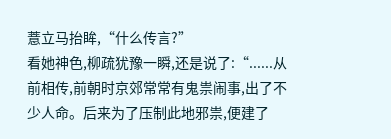薏立马抬眸,“什么传言?”
看她神色,柳疏犹豫一瞬,还是说了:“......从前相传,前朝时京郊常常有鬼祟闹事,出了不少人命。后来为了压制此地邪祟,便建了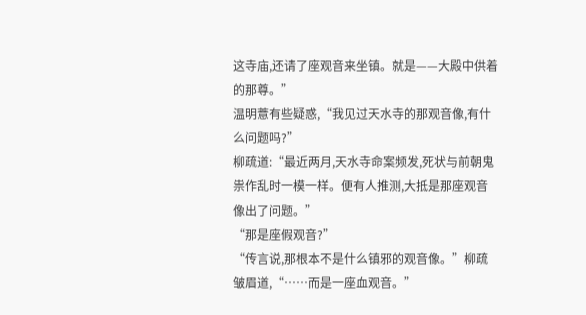这寺庙,还请了座观音来坐镇。就是——大殿中供着的那尊。”
温明薏有些疑惑,“我见过天水寺的那观音像,有什么问题吗?”
柳疏道:“最近两月,天水寺命案频发,死状与前朝鬼祟作乱时一模一样。便有人推测,大抵是那座观音像出了问题。”
“那是座假观音?”
“传言说,那根本不是什么镇邪的观音像。”柳疏皱眉道,“……而是一座血观音。”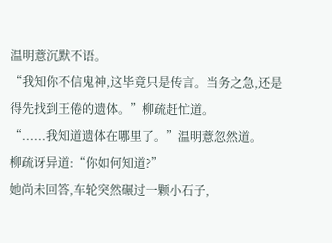温明薏沉默不语。
“我知你不信鬼神,这毕竟只是传言。当务之急,还是得先找到王倦的遗体。”柳疏赶忙道。
“......我知道遗体在哪里了。”温明薏忽然道。
柳疏讶异道:“你如何知道?”
她尚未回答,车轮突然碾过一颗小石子,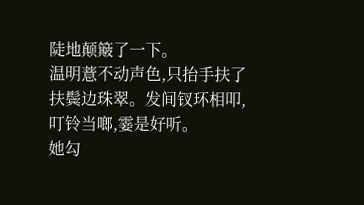陡地颠簸了一下。
温明薏不动声色,只抬手扶了扶鬓边珠翠。发间钗环相叩,叮铃当啷,霎是好听。
她勾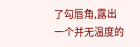了勾唇角,露出一个并无温度的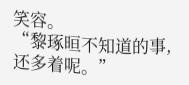笑容。
“黎琢晅不知道的事,还多着呢。”